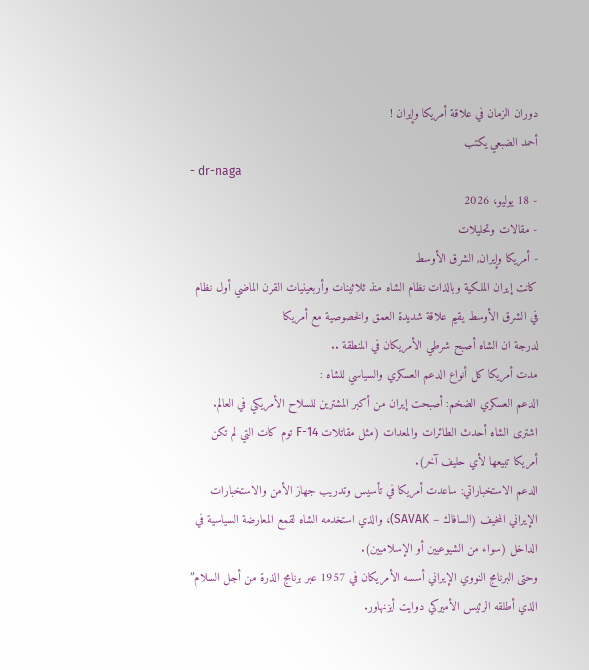دوران الزمان في علاقة أمريكا وإيران !
أحمد الضبعي يكتب
- dr-naga
- 18 يوليو، 2026
- مقالات وتحليلات
- أمريكا وإيران, الشرق الأوسط
كانت إيران الملكية وبالذات نظام الشاه منذ ثلاثينات وأربعينيات القرن الماضي أول نظام في الشرق الأوسط يقيم علاقة شديدة العمق والخصوصية مع أمريكا
لدرجة ان الشاه أصبح شرطي الأمريكان في المنطقة ..
مدت أمريكا كل أنواع الدعم العسكري والسياسي للشاه :
الدعم العسكري الضخم: أصبحت إيران من أكبر المشترين للسلاح الأمريكي في العالم. اشترى الشاه أحدث الطائرات والمعدات (مثل مقاتلات F-14 توم كات التي لم تكن أمريكا تبيعها لأي حليف آخر).
الدعم الاستخباراتي: ساعدت أمريكا في تأسيس وتدريب جهاز الأمن والاستخبارات الإيراني المخيف (السافاك – SAVAK)، والذي استخدمه الشاه لقمع المعارضة السياسية في الداخل (سواء من الشيوعيين أو الإسلاميين).
وحتى البرنامج النووي الإيراني أسسه الأمريكان في 1957 عبر برنامج الذرة من أجل السلام” الذي أطلقه الرئيس الأميركي دوايت أيزنهاور.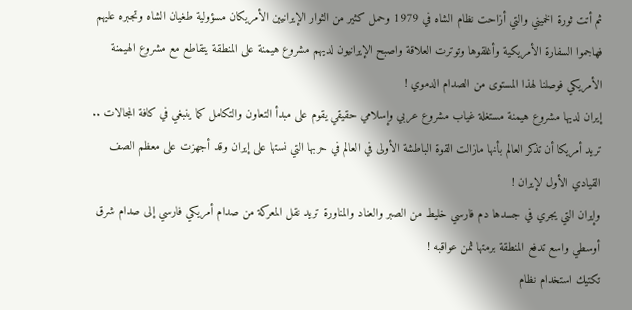ثم أتت ثورة الخميني والتي أزاحت نظام الشاه في 1979 وحمل كثير من الثوار الإيرانيين الأمريكان مسؤولية طغيان الشاه وتجبره عليهم فهاجموا السفارة الأمريكية وأغلقوها وتوترت العلاقة واصبح الإيرانيون لديهم مشروع هيمنة على المنطقة يتقاطع مع مشروع الهيمنة الأمريكي فوصلنا لهذا المستوى من الصدام الدموي !
إيران لديها مشروع هيمنة مستغلة غياب مشروع عربي وإسلامي حقيقي يقوم على مبدأ التعاون والتكامل كما ينبغي في كافة المجالات ..
تريد أمريكا أن تذكر العالم بأنها مازالت القوة الباطشة الأولى في العالم في حربها التي نستها على إيران وقد أجهزت على معظم الصف القيادي الأول لإيران !
وإيران التي يجري في جسدها دم فارسي خليط من الصبر والعناد والمناورة تريد نقل المعركة من صدام أمريكي فارسي إلى صدام شرق أوسطي واسع تدفع المنطقة برمتها ثمن عواقبه !
تكتيك استخدام نظام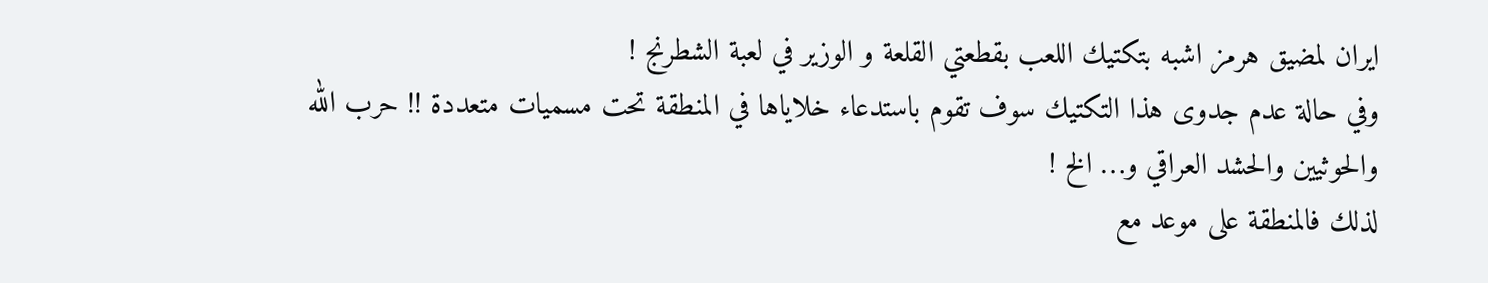ايران لمضيق هرمز اشبه بتكتيك اللعب بقطعتي القلعة و الوزير في لعبة الشطرنج !
وفي حالة عدم جدوى هذا التكتيك سوف تقوم باستدعاء خلاياها في المنطقة تحت مسميات متعددة !! حرب الله والحوثيين والحشد العراقي و… الخ !
لذلك فالمنطقة على موعد مع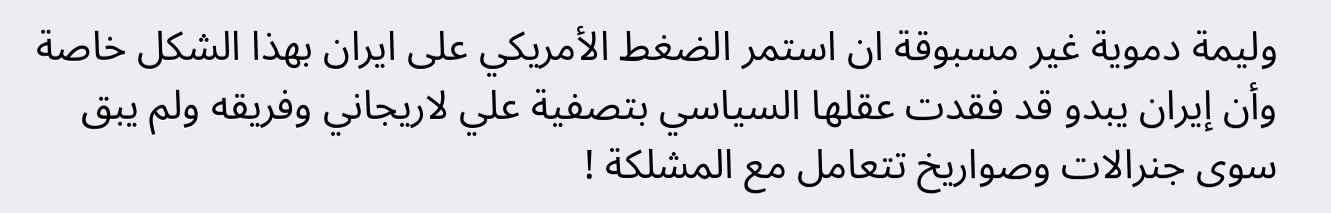وليمة دموية غير مسبوقة ان استمر الضغط الأمريكي على ايران بهذا الشكل خاصة وأن إيران يبدو قد فقدت عقلها السياسي بتصفية علي لاريجاني وفريقه ولم يبق سوى جنرالات وصواريخ تتعامل مع المشلكة !